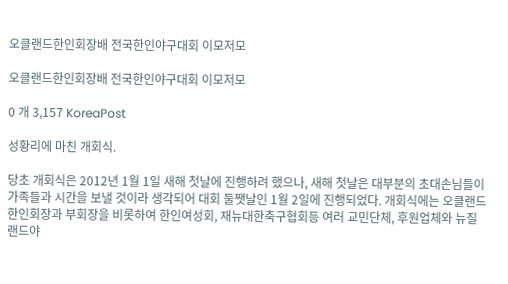오클랜드한인회장배 전국한인야구대회 이모저모

오클랜드한인회장배 전국한인야구대회 이모저모

0 개 3,157 KoreaPost

성황리에 마친 개회식.

당초 개회식은 2012년 1월 1일 새해 첫날에 진행하려 했으나, 새해 첫날은 대부분의 초대손님들이 가족들과 시간을 보낼 것이라 생각되어 대회 둘쨋날인 1월 2일에 진행되었다. 개회식에는 오클랜드한인회장과 부회장을 비롯하여 한인여성회, 재뉴대한축구협회등 여러 교민단체, 후원업체와 뉴질랜드야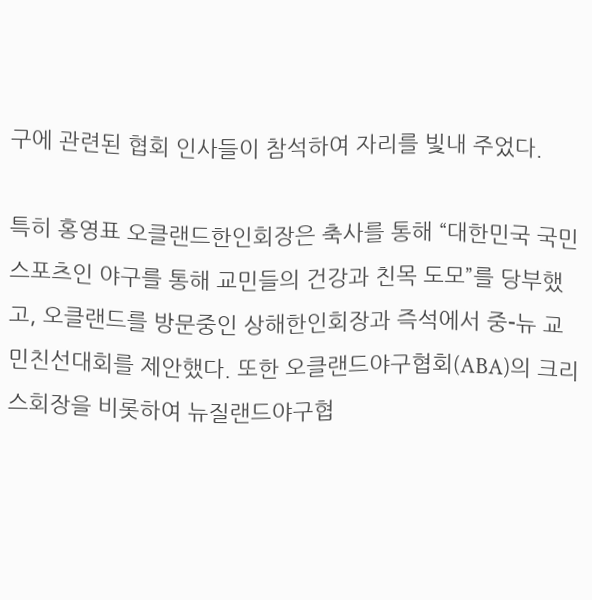구에 관련된 협회 인사들이 참석하여 자리를 빛내 주었다.

특히 홍영표 오클랜드한인회장은 축사를 통해 “대한민국 국민스포츠인 야구를 통해 교민들의 건강과 친목 도모”를 당부했고, 오클랜드를 방문중인 상해한인회장과 즉석에서 중-뉴 교민친선대회를 제안했다. 또한 오클랜드야구협회(ABA)의 크리스회장을 비롯하여 뉴질랜드야구협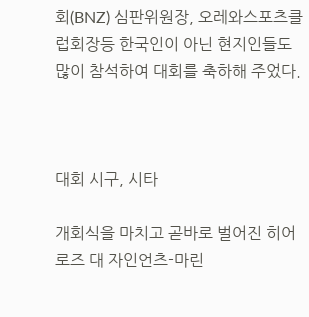회(BNZ) 심판위원장, 오레와스포츠클럽회장등 한국인이 아닌 현지인들도 많이 참석하여 대회를 축하해 주었다.



대회 시구, 시타

개회식을 마치고 곧바로 벌어진 히어로즈 대 자인언츠-마린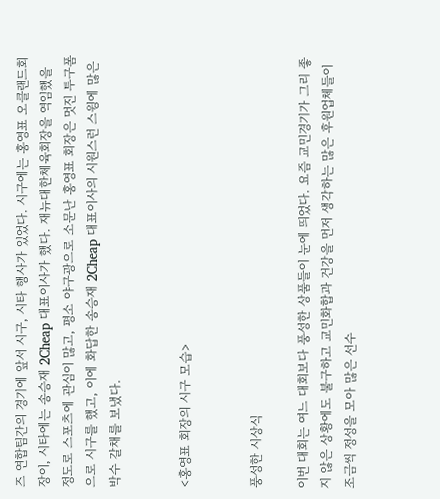즈 연합팀간의 경기에 앞서 시구, 시타 행사가 있었다. 시구에는 홍영표 오클랜드회장이, 시타에는 송승재 2Cheap 대표이사가 했다. 재뉴대한체육회장을 역임했을 정도로 스포츠에 관심이 많고, 평소 야구광으로 소문난 홍영표 회장은 멋진 투구폼으로 시구를 했고, 이에 화답한 송승재 2Cheap 대표이사의 시원스런 스윙에 많은 박수 갈채를 보냈다.


<홍영표 회장의 시구 모습>


풍성한 시상식

이번 대회는 여느 대회보다 풍성한 상품들이 눈에 띄었다. 요즘 교민경기가 그리 좋지 않은 상황에도 불구하고 교민화합과 건강을 먼저 생각하는 많은 후원업체들이 조금씩 정성을 모아 많은 선수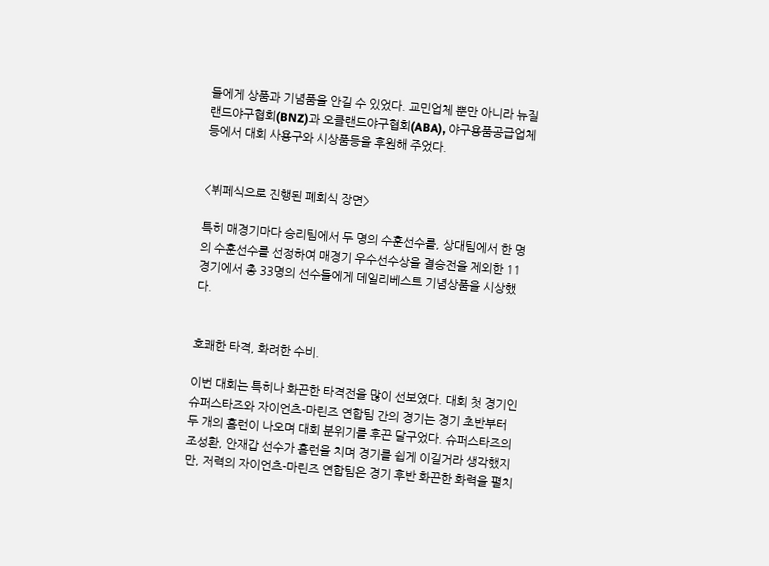들에게 상품과 기념품을 안길 수 있었다. 교민업체 뿐만 아니라 뉴질랜드야구협회(BNZ)과 오클랜드야구협회(ABA), 야구용품공급업체등에서 대회 사용구와 시상품등을 후원해 주었다.


<뷔페식으로 진행된 폐회식 장면>

특히 매경기마다 승리팀에서 두 명의 수훈선수를, 상대팀에서 한 명의 수훈선수를 선정하여 매경기 우수선수상을 결승전을 제외한 11경기에서 총 33명의 선수들에게 데일리베스트 기념상품을 시상했다.


호쾌한 타격, 화려한 수비.

이번 대회는 특히나 화끈한 타격전을 많이 선보였다. 대회 첫 경기인 슈퍼스타즈와 자이언츠-마린즈 연합팀 간의 경기는 경기 초반부터 두 개의 홈런이 나오며 대회 분위기를 후끈 달구었다. 슈퍼스타즈의 조성환, 안재갑 선수가 홈런을 치며 경기를 쉽게 이길거라 생각했지만, 저력의 자이언츠-마린즈 연합팀은 경기 후반 화끈한 화력을 펼치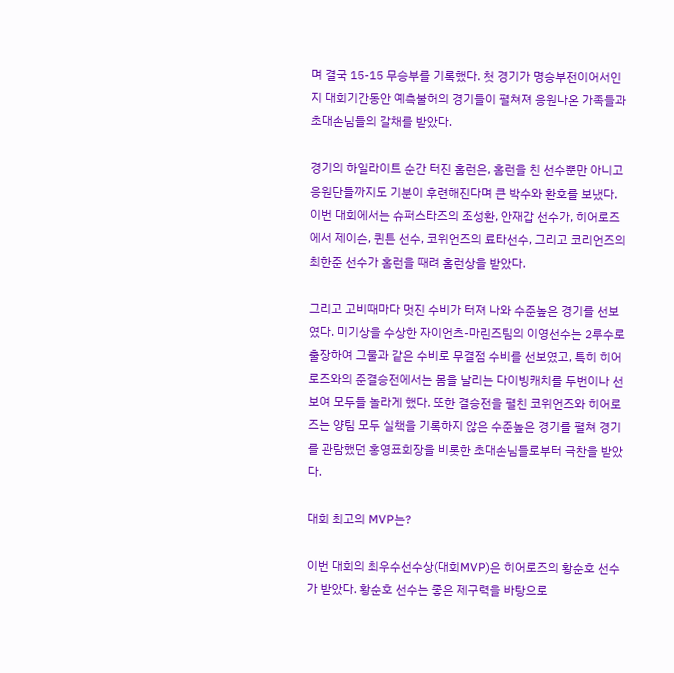며 결국 15-15 무승부를 기록했다. 첫 경기가 명승부전이어서인지 대회기간동안 예측불허의 경기들이 펼쳐져 응원나온 가족들과 초대손님들의 갈채를 받았다.

경기의 하일라이트 순간 터진 홈런은, 홈런을 친 선수뿐만 아니고 응원단들까지도 기분이 후련해진다며 큰 박수와 환호를 보냈다. 이번 대회에서는 슈퍼스타즈의 조성환, 안재갑 선수가, 히어로즈에서 제이슨, 퀸튼 선수, 코위언즈의 료타선수, 그리고 코리언즈의 최한준 선수가 홈런을 때려 홈런상을 받았다.

그리고 고비때마다 멋진 수비가 터져 나와 수준높은 경기를 선보였다. 미기상을 수상한 자이언츠-마린즈팀의 이영선수는 2루수로 출장하여 그물과 같은 수비로 무결점 수비를 선보였고, 특히 히어로즈와의 준결승전에서는 몸을 날리는 다이빙캐치를 두번이나 선보여 모두들 놀라게 했다. 또한 결승전을 펼친 코위언즈와 히어로즈는 양팀 모두 실책을 기록하지 않은 수준높은 경기를 펼쳐 경기를 관람했던 홍영표회장을 비롯한 초대손님들로부터 극찬을 받았다.

대회 최고의 MVP는?

이번 대회의 최우수선수상(대회MVP)은 히어로즈의 황순호 선수가 받았다. 황순호 선수는 좋은 제구력을 바탕으로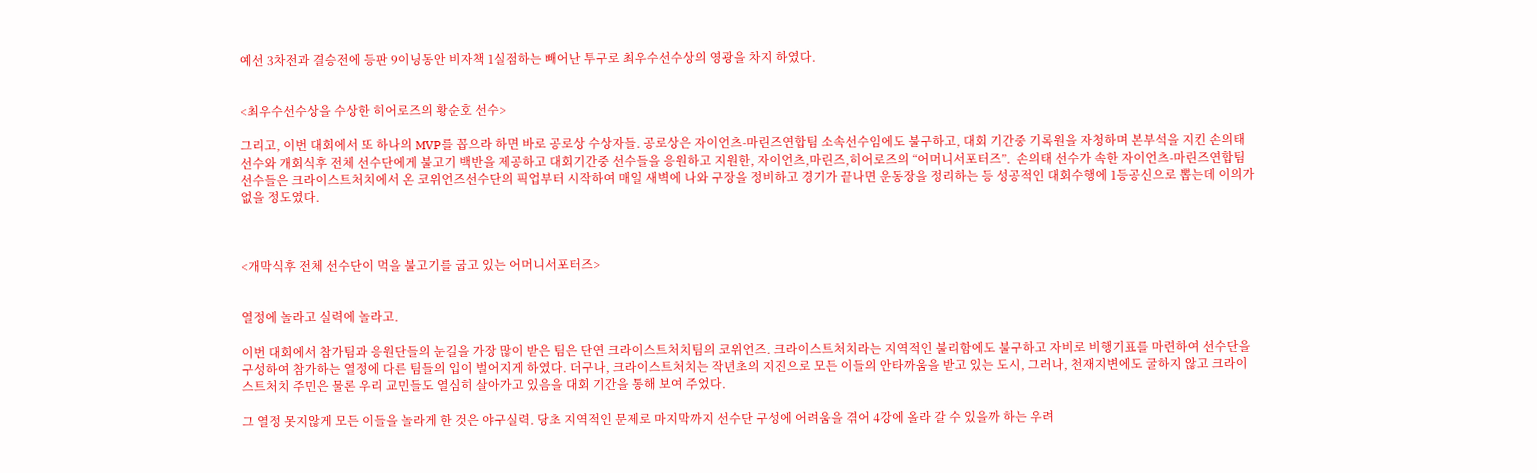예선 3차전과 결승전에 등판 9이닝동안 비자책 1실점하는 빼어난 투구로 최우수선수상의 영광을 차지 하였다.


<최우수선수상을 수상한 히어로즈의 황순호 선수>

그리고, 이번 대회에서 또 하나의 MVP를 꼽으라 하면 바로 공로상 수상자들. 공로상은 자이언츠-마린즈연합팀 소속선수임에도 불구하고, 대회 기간중 기록원을 자청하며 본부석을 지킨 손의태 선수와 개회식후 전체 선수단에게 불고기 백반을 제공하고 대회기간중 선수들을 응원하고 지원한, 자이언츠,마린즈,히어로즈의 “어머니서포터즈”.  손의태 선수가 속한 자이언츠-마린즈연합팀 선수들은 크라이스트처치에서 온 코위언즈선수단의 픽업부터 시작하여 매일 새벽에 나와 구장을 정비하고 경기가 끝나면 운동장을 정리하는 등 성공적인 대회수행에 1등공신으로 뽑는데 이의가 없을 정도였다.



<개막식후 전체 선수단이 먹을 불고기를 굽고 있는 어머니서포터즈>


열정에 놀라고 실력에 놀라고.

이번 대회에서 참가팀과 응원단들의 눈길을 가장 많이 받은 팀은 단연 크라이스트처치팀의 코위언즈. 크라이스트처치라는 지역적인 불리함에도 불구하고 자비로 비행기표를 마련하여 선수단을 구성하여 참가하는 열정에 다른 팀들의 입이 벌어지게 하였다. 더구나, 크라이스트처치는 작년초의 지진으로 모든 이들의 안타까움을 받고 있는 도시, 그러나, 천재지변에도 굴하지 않고 크라이스트처치 주민은 물론 우리 교민들도 열심히 살아가고 있음을 대회 기간을 통해 보여 주었다.

그 열정 못지않게 모든 이들을 놀라게 한 것은 야구실력. 당초 지역적인 문제로 마지막까지 선수단 구성에 어려움을 겪어 4강에 올라 갈 수 있을까 하는 우려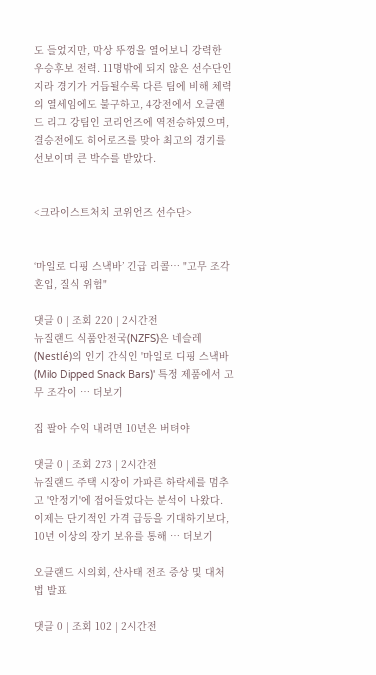도 들었지만, 막상 뚜껑을 열어보니 강력한 우승후보 전력. 11명밖에 되지 않은 선수단인지라 경기가 거듭될수록 다른 팀에 비해 체력의 열세임에도 불구하고, 4강전에서 오클랜드 리그 강팀인 코리언즈에 역전승하였으며, 결승전에도 히어로즈를 맞아 최고의 경기를 선보이며 큰 박수를 받았다.


<크라이스트처치 코위언즈 선수단>


‘마일로 디핑 스낵바’ 긴급 리콜… "고무 조각 혼입, 질식 위험"

댓글 0 | 조회 220 | 2시간전
뉴질랜드 식품안전국(NZFS)은 네슬레(Nestlé)의 인기 간식인 '마일로 디핑 스낵바(Milo Dipped Snack Bars)' 특정 제품에서 고무 조각이 … 더보기

집 팔아 수익 내려면 10년은 버텨야

댓글 0 | 조회 273 | 2시간전
뉴질랜드 주택 시장이 가파른 하락세를 멈추고 '안정기'에 접어들었다는 분석이 나왔다. 이제는 단기적인 가격 급등을 기대하기보다, 10년 이상의 장기 보유를 통해 … 더보기

오클랜드 시의회, 산사태 전조 증상 및 대처법 발표

댓글 0 | 조회 102 | 2시간전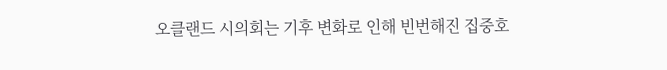오클랜드 시의회는 기후 변화로 인해 빈번해진 집중호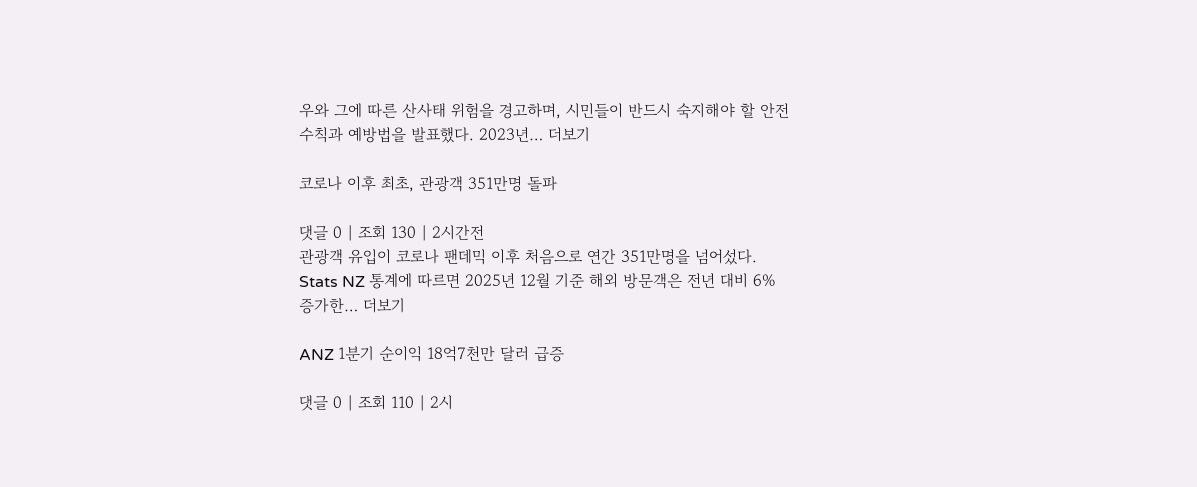우와 그에 따른 산사태 위험을 경고하며, 시민들이 반드시 숙지해야 할 안전 수칙과 예방법을 발표했다. 2023년… 더보기

코로나 이후 최초, 관광객 351만명 돌파

댓글 0 | 조회 130 | 2시간전
관광객 유입이 코로나 팬데믹 이후 처음으로 연간 351만명을 넘어섰다. Stats NZ 통계에 따르면 2025년 12월 기준 해외 방문객은 전년 대비 6% 증가한… 더보기

ANZ 1분기 순이익 18억7천만 달러 급증

댓글 0 | 조회 110 | 2시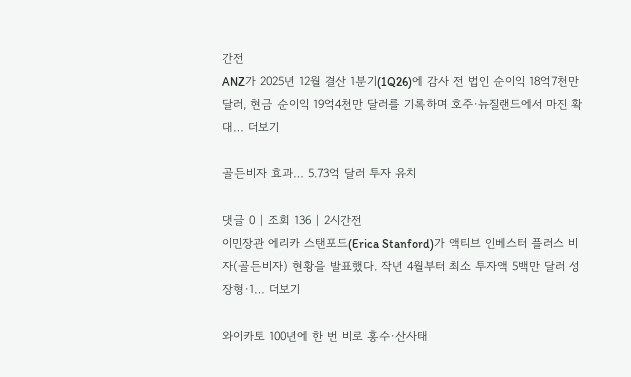간전
ANZ가 2025년 12월 결산 1분기(1Q26)에 감사 전 법인 순이익 18억7천만 달러, 현금 순이익 19억4천만 달러를 기록하며 호주·뉴질랜드에서 마진 확대… 더보기

골든비자 효과… 5.73억 달러 투자 유치

댓글 0 | 조회 136 | 2시간전
이민장관 에리카 스탠포드(Erica Stanford)가 액티브 인베스터 플러스 비자(골든비자) 현황을 발표했다. 작년 4월부터 최소 투자액 5백만 달러 성장형·1… 더보기

와이카토 100년에 한 번 비로 홍수·산사태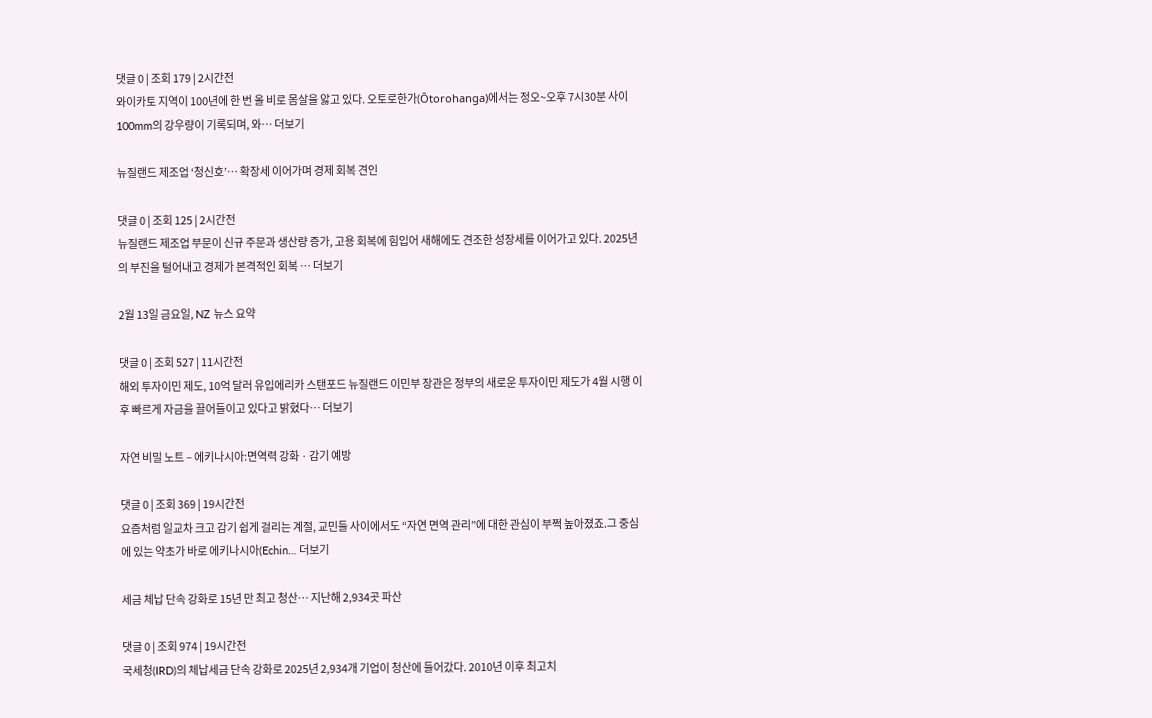댓글 0 | 조회 179 | 2시간전
와이카토 지역이 100년에 한 번 올 비로 몸살을 앓고 있다. 오토로한가(Ōtorohanga)에서는 정오~오후 7시30분 사이 100mm의 강우량이 기록되며, 와… 더보기

뉴질랜드 제조업 ‘청신호’… 확장세 이어가며 경제 회복 견인

댓글 0 | 조회 125 | 2시간전
뉴질랜드 제조업 부문이 신규 주문과 생산량 증가, 고용 회복에 힘입어 새해에도 견조한 성장세를 이어가고 있다. 2025년의 부진을 털어내고 경제가 본격적인 회복 … 더보기

2월 13일 금요일, NZ 뉴스 요약

댓글 0 | 조회 527 | 11시간전
해외 투자이민 제도, 10억 달러 유입에리카 스탠포드 뉴질랜드 이민부 장관은 정부의 새로운 투자이민 제도가 4월 시행 이후 빠르게 자금을 끌어들이고 있다고 밝혔다… 더보기

자연 비밀 노트 – 에키나시아:면역력 강화 · 감기 예방

댓글 0 | 조회 369 | 19시간전
요즘처럼 일교차 크고 감기 쉽게 걸리는 계절, 교민들 사이에서도 “자연 면역 관리”에 대한 관심이 부쩍 높아졌죠.그 중심에 있는 약초가 바로 에키나시아(Echin… 더보기

세금 체납 단속 강화로 15년 만 최고 청산… 지난해 2,934곳 파산

댓글 0 | 조회 974 | 19시간전
국세청(IRD)의 체납세금 단속 강화로 2025년 2,934개 기업이 청산에 들어갔다. 2010년 이후 최고치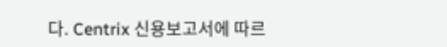다. Centrix 신용보고서에 따르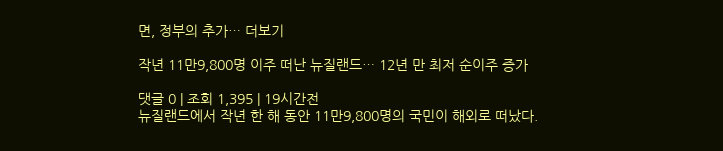면, 정부의 추가… 더보기

작년 11만9,800명 이주 떠난 뉴질랜드… 12년 만 최저 순이주 증가

댓글 0 | 조회 1,395 | 19시간전
뉴질랜드에서 작년 한 해 동안 11만9,800명의 국민이 해외로 떠났다.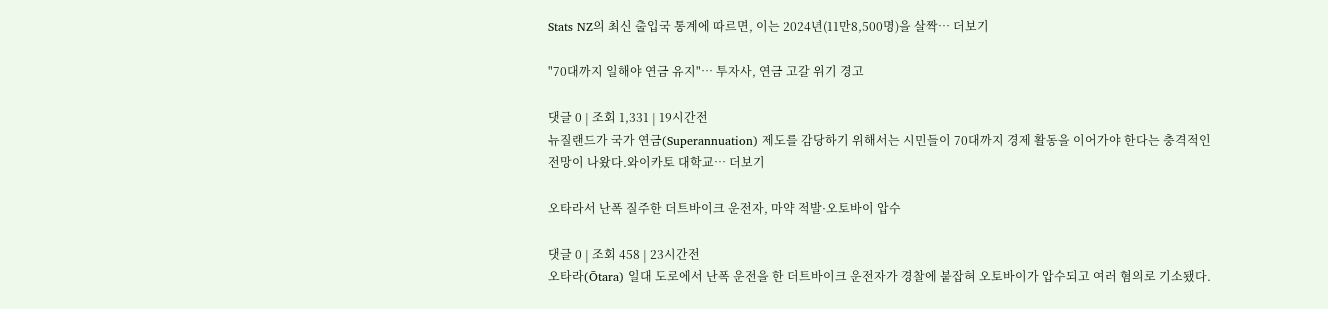Stats NZ의 최신 출입국 통계에 따르면, 이는 2024년(11만8,500명)을 살짝… 더보기

"70대까지 일해야 연금 유지"… 투자사, 연금 고갈 위기 경고

댓글 0 | 조회 1,331 | 19시간전
뉴질랜드가 국가 연금(Superannuation) 제도를 감당하기 위해서는 시민들이 70대까지 경제 활동을 이어가야 한다는 충격적인 전망이 나왔다.와이카토 대학교… 더보기

오타라서 난폭 질주한 더트바이크 운전자, 마약 적발·오토바이 압수

댓글 0 | 조회 458 | 23시간전
오타라(Ōtara) 일대 도로에서 난폭 운전을 한 더트바이크 운전자가 경찰에 붙잡혀 오토바이가 압수되고 여러 혐의로 기소됐다.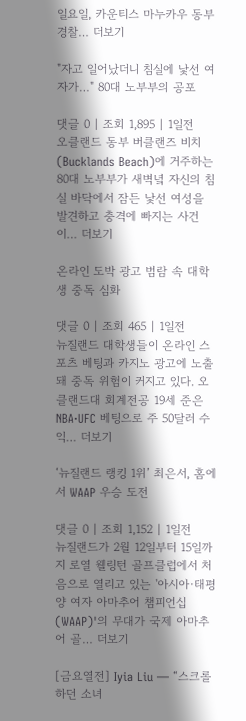일요일, 카운티스 마누카우 동부 경찰… 더보기

"자고 일어났더니 침실에 낯선 여자가…" 80대 노부부의 공포

댓글 0 | 조회 1,895 | 1일전
오클랜드 동부 버클랜즈 비치(Bucklands Beach)에 거주하는 80대 노부부가 새벽녘 자신의 침실 바닥에서 잠든 낯선 여성을 발견하고 충격에 빠지는 사건이… 더보기

온라인 도박 광고 범람 속 대학생 중독 심화

댓글 0 | 조회 465 | 1일전
뉴질랜드 대학생들이 온라인 스포츠 베팅과 카지노 광고에 노출돼 중독 위험이 커지고 있다. 오클랜드대 회계전공 19세 준은 NBA·UFC 베팅으로 주 50달러 수익… 더보기

‘뉴질랜드 랭킹 1위’ 최은서, 홈에서 WAAP 우승 도전

댓글 0 | 조회 1,152 | 1일전
뉴질랜드가 2월 12일부터 15일까지 로열 웰링턴 골프클럽에서 처음으로 열리고 있는 '아시아·태평양 여자 아마추어 챔피언십(WAAP)'의 무대가 국제 아마추어 골… 더보기

[금요열전] Iyia Liu — “스크롤하던 소녀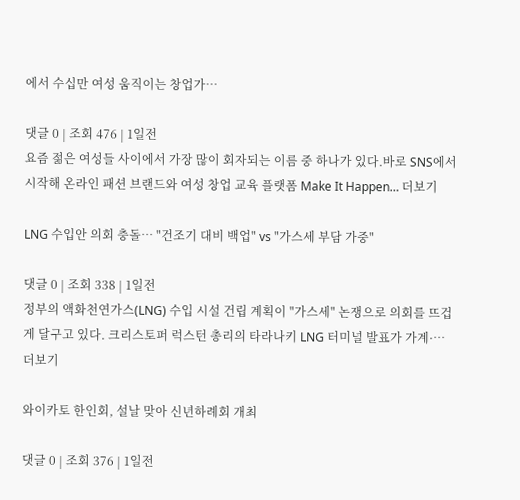에서 수십만 여성 움직이는 창업가…

댓글 0 | 조회 476 | 1일전
요즘 젊은 여성들 사이에서 가장 많이 회자되는 이름 중 하나가 있다.바로 SNS에서 시작해 온라인 패션 브랜드와 여성 창업 교육 플랫폼 Make It Happen… 더보기

LNG 수입안 의회 충돌… "건조기 대비 백업" vs "가스세 부담 가중"

댓글 0 | 조회 338 | 1일전
정부의 액화천연가스(LNG) 수입 시설 건립 계획이 "가스세" 논쟁으로 의회를 뜨겁게 달구고 있다. 크리스토퍼 럭스턴 총리의 타라나키 LNG 터미널 발표가 가계·… 더보기

와이카토 한인회, 설날 맞아 신년하례회 개최

댓글 0 | 조회 376 | 1일전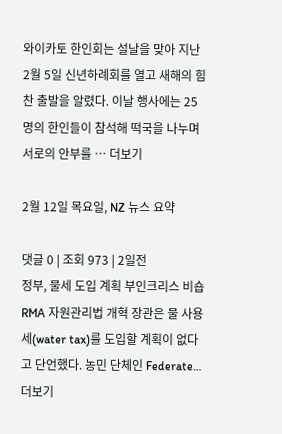와이카토 한인회는 설날을 맞아 지난 2월 5일 신년하례회를 열고 새해의 힘찬 출발을 알렸다. 이날 행사에는 25명의 한인들이 참석해 떡국을 나누며 서로의 안부를 … 더보기

2월 12일 목요일, NZ 뉴스 요약

댓글 0 | 조회 973 | 2일전
정부, 물세 도입 계획 부인크리스 비숍 RMA 자원관리법 개혁 장관은 물 사용세(water tax)를 도입할 계획이 없다고 단언했다. 농민 단체인 Federate… 더보기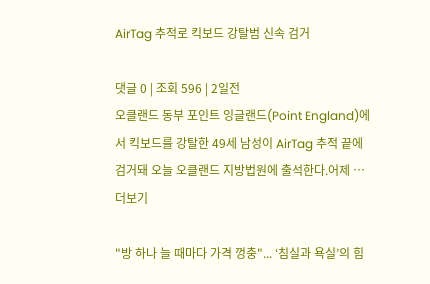AirTag 추적로 킥보드 강탈범 신속 검거

댓글 0 | 조회 596 | 2일전
오클랜드 동부 포인트 잉글랜드(Point England)에서 킥보드를 강탈한 49세 남성이 AirTag 추적 끝에 검거돼 오늘 오클랜드 지방법원에 출석한다.어제 … 더보기

"방 하나 늘 때마다 가격 껑충"... ‘침실과 욕실’의 힘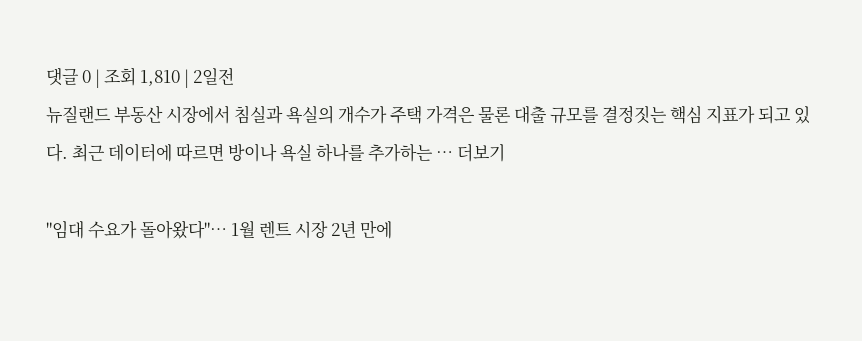댓글 0 | 조회 1,810 | 2일전
뉴질랜드 부동산 시장에서 침실과 욕실의 개수가 주택 가격은 물론 대출 규모를 결정짓는 핵심 지표가 되고 있다. 최근 데이터에 따르면 방이나 욕실 하나를 추가하는 … 더보기

"임대 수요가 돌아왔다"… 1월 렌트 시장 2년 만에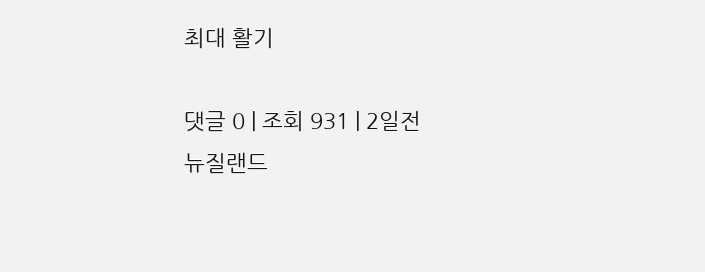최대 활기

댓글 0 | 조회 931 | 2일전
뉴질랜드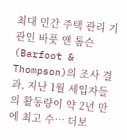최대 민간 주택 관리 기관인 바풋 앤 톰슨(Barfoot & Thompson)의 조사 결과, 지난 1월 세입자들의 활동량이 약 2년 만에 최고 수… 더보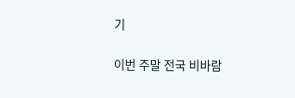기

이번 주말 전국 비바람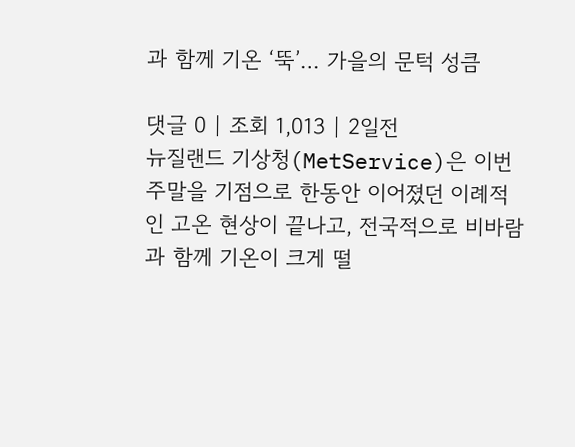과 함께 기온 ‘뚝’… 가을의 문턱 성큼

댓글 0 | 조회 1,013 | 2일전
뉴질랜드 기상청(MetService)은 이번 주말을 기점으로 한동안 이어졌던 이례적인 고온 현상이 끝나고, 전국적으로 비바람과 함께 기온이 크게 떨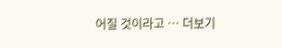어질 것이라고 … 더보기